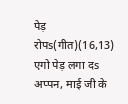पेड़ रोपs(गीत)(16,13)
एगो पेड़ लगा दs अप्पन, माई जी के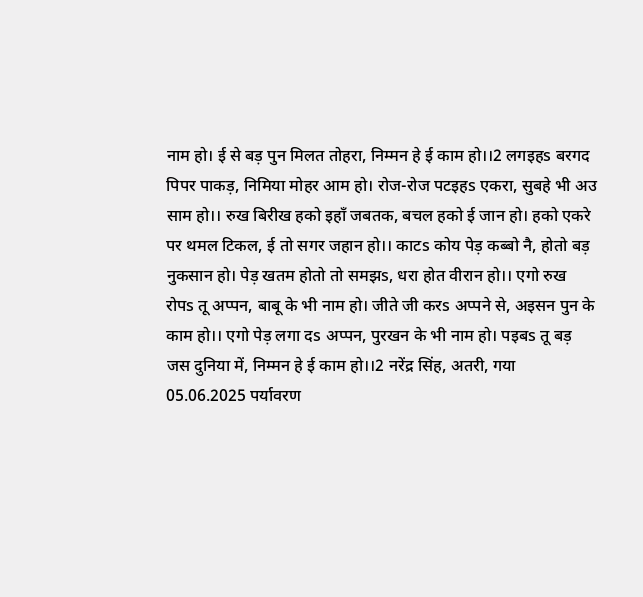नाम हो। ई से बड़ पुन मिलत तोहरा, निम्मन हे ई काम हो।।2 लगइहs बरगद पिपर पाकड़, निमिया मोहर आम हो। रोज-रोज पटइहs एकरा, सुबहे भी अउ साम हो।। रुख बिरीख हको इहाँ जबतक, बचल हको ई जान हो। हको एकरे पर थमल टिकल, ई तो सगर जहान हो।। काटs कोय पेड़ कब्बो नै, होतो बड़ नुकसान हो। पेड़ खतम होतो तो समझs, धरा होत वीरान हो।। एगो रुख रोपs तू अप्पन, बाबू के भी नाम हो। जीते जी करs अप्पने से, अइसन पुन के काम हो।। एगो पेड़ लगा दs अप्पन, पुरखन के भी नाम हो। पइबs तू बड़ जस दुनिया में, निम्मन हे ई काम हो।।2 नरेंद्र सिंह, अतरी, गया 05.06.2025 पर्यावरण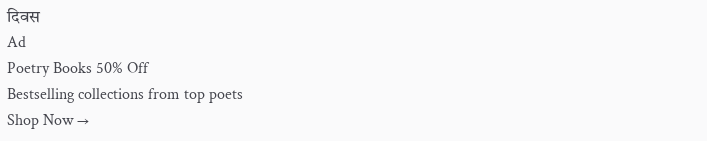दिवस
Ad
Poetry Books 50% Off
Bestselling collections from top poets
Shop Now →